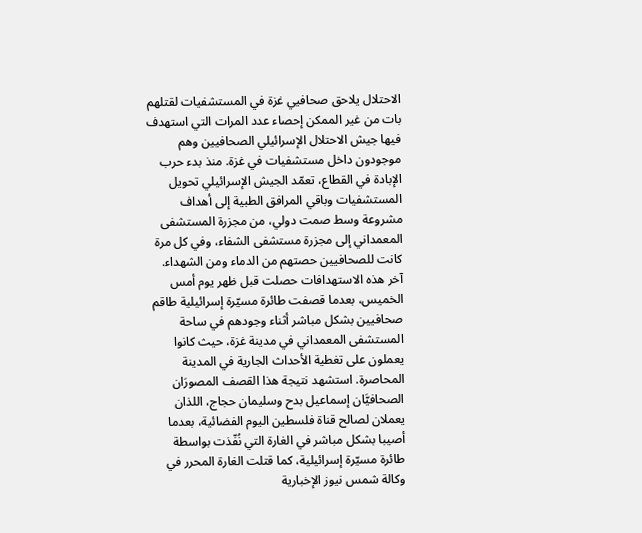الاحتلال يلاحق صحافيي غزة في المستشفيات لقتلهم
بات من غير الممكن إحصاء عدد المرات التي استهدف فيها جيش الاحتلال الإسرائيلي الصحافيين وهم موجودون داخل مستشفيات في غزة. منذ بدء حرب الإبادة في القطاع، تعمّد الجيش الإسرائيلي تحويل المستشفيات وباقي المرافق الطبية إلى أهداف مشروعة وسط صمت دولي، من مجزرة المستشفى المعمداني إلى مجزرة مستشفى الشفاء، وفي كل مرة كانت للصحافيين حصتهم من الدماء ومن الشهداء.
آخر هذه الاستهدافات حصلت قبل ظهر يوم أمس الخميس، بعدما قصفت طائرة مسيّرة إسرائيلية طاقم صحافيين بشكل مباشر أثناء وجودهم في ساحة المستشفى المعمداني في مدينة غزة، حيث كانوا يعملون على تغطية الأحداث الجارية في المدينة المحاصرة. استشهد نتيجة هذا القصف المصورَان الصحافيَّان إسماعيل بدح وسليمان حجاج، اللذان يعملان لصالح قناة فلسطين اليوم الفضائية، بعدما أصيبا بشكل مباشر في الغارة التي نُفّذت بواسطة طائرة مسيّرة إسرائيلية، كما قتلت الغارة المحرر في وكالة شمس نيوز الإخبارية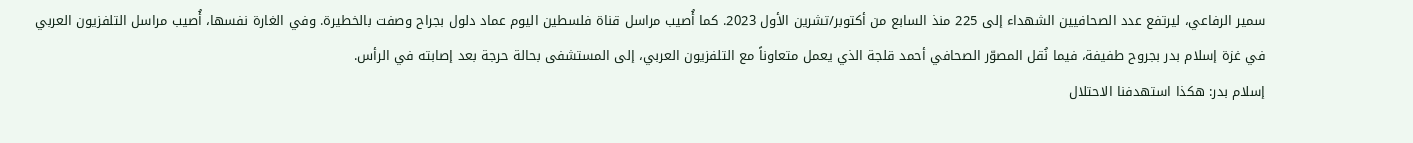سمير الرفاعي، ليرتفع عدد الصحافيين الشهداء إلى 225 منذ السابع من أكتوبر/تشرين الأول 2023. كما أُصيب مراسل قناة فلسطين اليوم عماد دلول بجراح وصفت بالخطيرة. وفي الغارة نفسها، أُصيب مراسل التلفزيون العربي في غزة إسلام بدر بجروح طفيفة، فيما نُقل المصوّر الصحافي أحمد قلجة الذي يعمل متعاوناً مع التلفزيون العربي، إلى المستشفى بحالة حرجة بعد إصابته في الرأس.
إسلام بدر: هكذا استهدفنا الاحتلال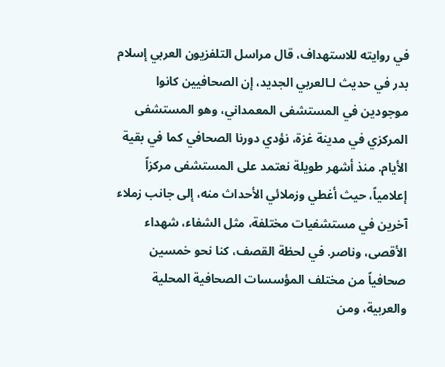في روايته للاستهداف، قال مراسل التلفزيون العربي إسلام بدر في حديث لـالعربي الجديد، إن الصحافيين كانوا موجودين في المستشفى المعمداني، وهو المستشفى المركزي في مدينة غزة، نؤدي دورنا الصحافي كما في بقية الأيام. منذ أشهر طويلة نعتمد على المستشفى مركزاً إعلامياً، حيث أغطي وزملائي الأحداث منه، إلى جانب زملاء آخرين في مستشفيات مختلفة، مثل الشفاء، شهداء الأقصى، وناصر. في لحظة القصف، كنا نحو خمسين صحافياً من مختلف المؤسسات الصحافية المحلية والعربية، ومن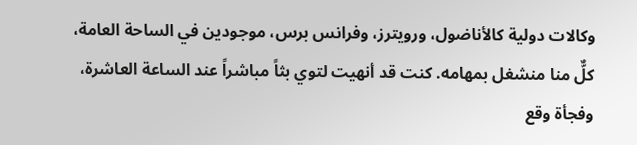وكالات دولية كالأناضول، ورويترز، وفرانس برس، موجودين في الساحة العامة، كلٌّ منا منشغل بمهامه. كنت قد أنهيت لتوي بثاً مباشراً عند الساعة العاشرة، وفجأة وقع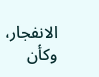الانفجار، وكأن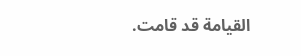القيامة قد قامت.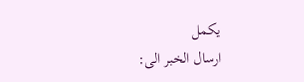يكمل
ارسال الخبر الى: